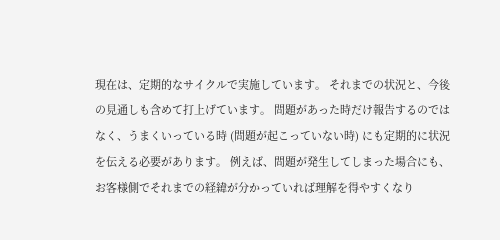現在は、定期的なサイクルで実施しています。 それまでの状況と、今後の見通しも含めて打上げています。 問題があった時だけ報告するのではなく、うまくいっている時 (問題が起こっていない時) にも定期的に状況を伝える必要があります。 例えば、問題が発生してしまった場合にも、お客様側でそれまでの経緯が分かっていれば理解を得やすくなり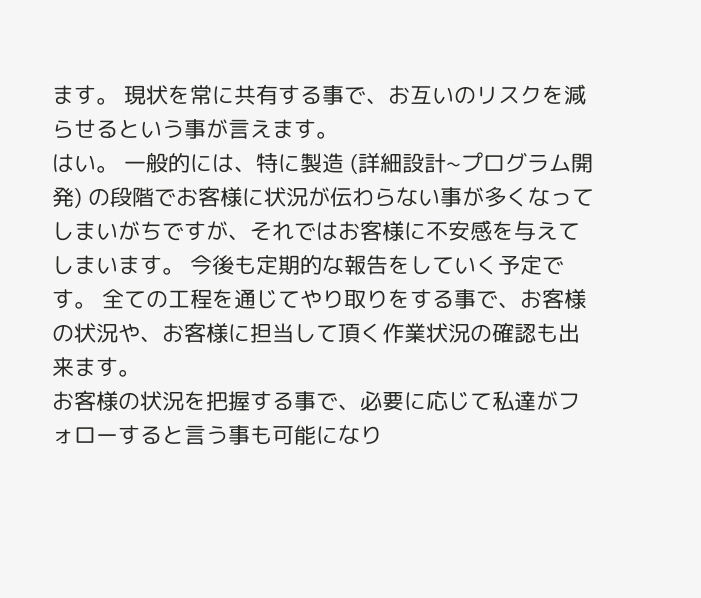ます。 現状を常に共有する事で、お互いのリスクを減らせるという事が言えます。
はい。 一般的には、特に製造 (詳細設計~プログラム開発) の段階でお客様に状況が伝わらない事が多くなってしまいがちですが、それではお客様に不安感を与えてしまいます。 今後も定期的な報告をしていく予定です。 全ての工程を通じてやり取りをする事で、お客様の状況や、お客様に担当して頂く作業状況の確認も出来ます。
お客様の状況を把握する事で、必要に応じて私達がフォローすると言う事も可能になり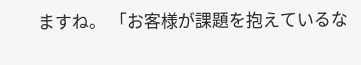ますね。 「お客様が課題を抱えているな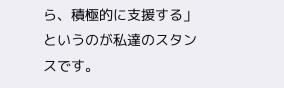ら、積極的に支援する」というのが私達のスタンスです。